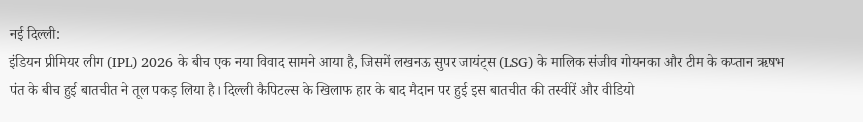नई दिल्ली:
इंडियन प्रीमियर लीग (IPL) 2026 के बीच एक नया विवाद सामने आया है, जिसमें लखनऊ सुपर जायंट्स (LSG) के मालिक संजीव गोयनका और टीम के कप्तान ऋषभ पंत के बीच हुई बातचीत ने तूल पकड़ लिया है। दिल्ली कैपिटल्स के खिलाफ हार के बाद मैदान पर हुई इस बातचीत की तस्वीरें और वीडियो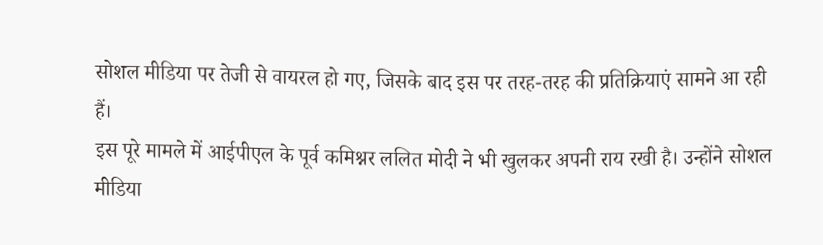सोशल मीडिया पर तेजी से वायरल हो गए, जिसके बाद इस पर तरह-तरह की प्रतिक्रियाएं सामने आ रही हैं।
इस पूरे मामले में आईपीएल के पूर्व कमिश्नर ललित मोदी ने भी खुलकर अपनी राय रखी है। उन्होंने सोशल मीडिया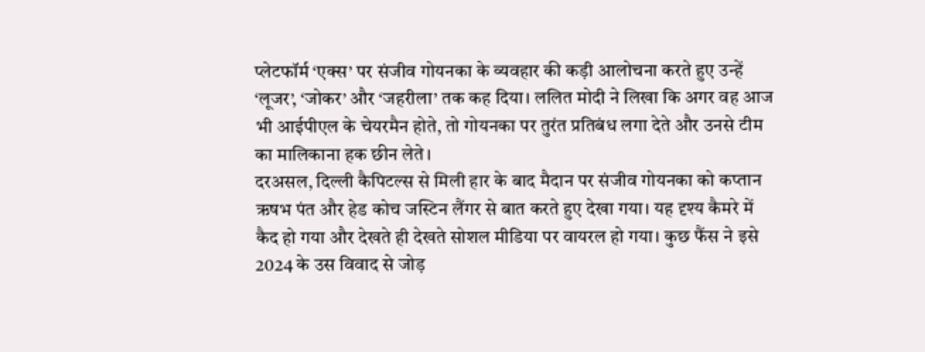प्लेटफॉर्म ‘एक्स’ पर संजीव गोयनका के व्यवहार की कड़ी आलोचना करते हुए उन्हें ‘लूजर’, ‘जोकर’ और ‘जहरीला’ तक कह दिया। ललित मोदी ने लिखा कि अगर वह आज भी आईपीएल के चेयरमैन होते, तो गोयनका पर तुरंत प्रतिबंध लगा देते और उनसे टीम का मालिकाना हक छीन लेते।
दरअसल, दिल्ली कैपिटल्स से मिली हार के बाद मैदान पर संजीव गोयनका को कप्तान ऋषभ पंत और हेड कोच जस्टिन लैंगर से बात करते हुए देखा गया। यह दृश्य कैमरे में कैद हो गया और देखते ही देखते सोशल मीडिया पर वायरल हो गया। कुछ फैंस ने इसे 2024 के उस विवाद से जोड़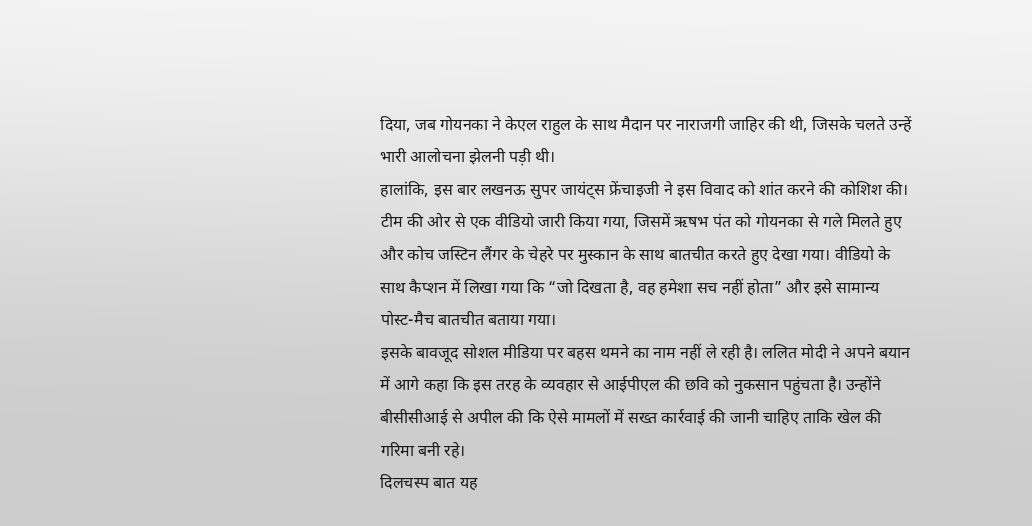दिया, जब गोयनका ने केएल राहुल के साथ मैदान पर नाराजगी जाहिर की थी, जिसके चलते उन्हें भारी आलोचना झेलनी पड़ी थी।
हालांकि, इस बार लखनऊ सुपर जायंट्स फ्रेंचाइजी ने इस विवाद को शांत करने की कोशिश की। टीम की ओर से एक वीडियो जारी किया गया, जिसमें ऋषभ पंत को गोयनका से गले मिलते हुए और कोच जस्टिन लैंगर के चेहरे पर मुस्कान के साथ बातचीत करते हुए देखा गया। वीडियो के साथ कैप्शन में लिखा गया कि “जो दिखता है, वह हमेशा सच नहीं होता” और इसे सामान्य पोस्ट-मैच बातचीत बताया गया।
इसके बावजूद सोशल मीडिया पर बहस थमने का नाम नहीं ले रही है। ललित मोदी ने अपने बयान में आगे कहा कि इस तरह के व्यवहार से आईपीएल की छवि को नुकसान पहुंचता है। उन्होंने बीसीसीआई से अपील की कि ऐसे मामलों में सख्त कार्रवाई की जानी चाहिए ताकि खेल की गरिमा बनी रहे।
दिलचस्प बात यह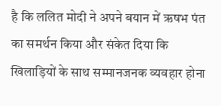है कि ललित मोदी ने अपने बयान में ऋषभ पंत का समर्थन किया और संकेत दिया कि खिलाड़ियों के साथ सम्मानजनक व्यवहार होना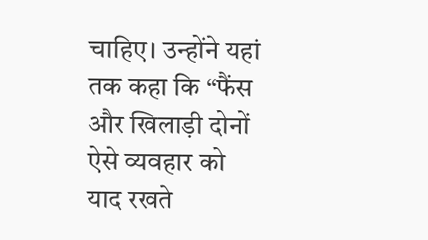चाहिए। उन्होंने यहां तक कहा कि “फैंस और खिलाड़ी दोनों ऐसे व्यवहार को याद रखते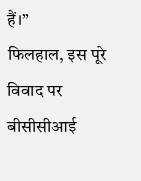हैं।”
फिलहाल, इस पूरे विवाद पर बीसीसीआई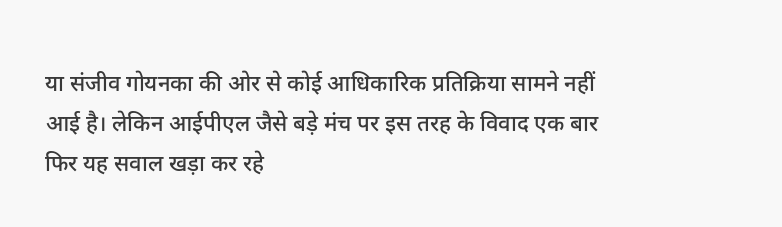या संजीव गोयनका की ओर से कोई आधिकारिक प्रतिक्रिया सामने नहीं आई है। लेकिन आईपीएल जैसे बड़े मंच पर इस तरह के विवाद एक बार फिर यह सवाल खड़ा कर रहे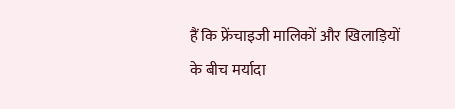हैं कि फ्रेंचाइजी मालिकों और खिलाड़ियों के बीच मर्यादा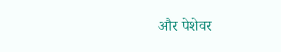और पेशेवर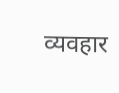व्यवहार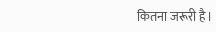कितना जरूरी है।